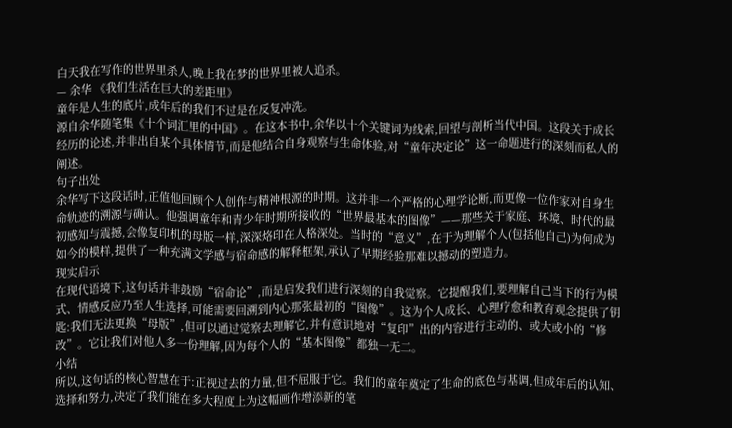白天我在写作的世界里杀人,晚上我在梦的世界里被人追杀。
— 余华 《我们生活在巨大的差距里》
童年是人生的底片,成年后的我们不过是在反复冲洗。
源自余华随笔集《十个词汇里的中国》。在这本书中,余华以十个关键词为线索,回望与剖析当代中国。这段关于成长经历的论述,并非出自某个具体情节,而是他结合自身观察与生命体验,对“童年决定论”这一命题进行的深刻而私人的阐述。
句子出处
余华写下这段话时,正值他回顾个人创作与精神根源的时期。这并非一个严格的心理学论断,而更像一位作家对自身生命轨迹的溯源与确认。他强调童年和青少年时期所接收的“世界最基本的图像”——那些关于家庭、环境、时代的最初感知与震撼,会像复印机的母版一样,深深烙印在人格深处。当时的“意义”,在于为理解个人(包括他自己)为何成为如今的模样,提供了一种充满文学感与宿命感的解释框架,承认了早期经验那难以撼动的塑造力。
现实启示
在现代语境下,这句话并非鼓励“宿命论”,而是启发我们进行深刻的自我觉察。它提醒我们,要理解自己当下的行为模式、情感反应乃至人生选择,可能需要回溯到内心那张最初的“图像”。这为个人成长、心理疗愈和教育观念提供了钥匙:我们无法更换“母版”,但可以通过觉察去理解它,并有意识地对“复印”出的内容进行主动的、或大或小的“修改”。它让我们对他人多一份理解,因为每个人的“基本图像”都独一无二。
小结
所以,这句话的核心智慧在于:正视过去的力量,但不屈服于它。我们的童年奠定了生命的底色与基调,但成年后的认知、选择和努力,决定了我们能在多大程度上为这幅画作增添新的笔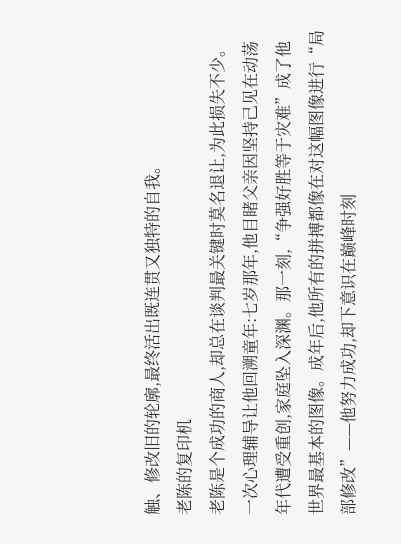触、修改旧的轮廓,最终活出既连贯又独特的自我。
老陈的复印机
老陈是个成功的商人,却总在谈判最关键时莫名退让,为此损失不少。一次心理辅导让他回溯童年:七岁那年,他目睹父亲因坚持己见在动荡年代遭受重创,家庭坠入深渊。那一刻,“争强好胜等于灾难”成了他世界最基本的图像。成年后,他所有的拼搏都像在对这幅图像进行“局部修改”——他努力成功,却下意识在巅峰时刻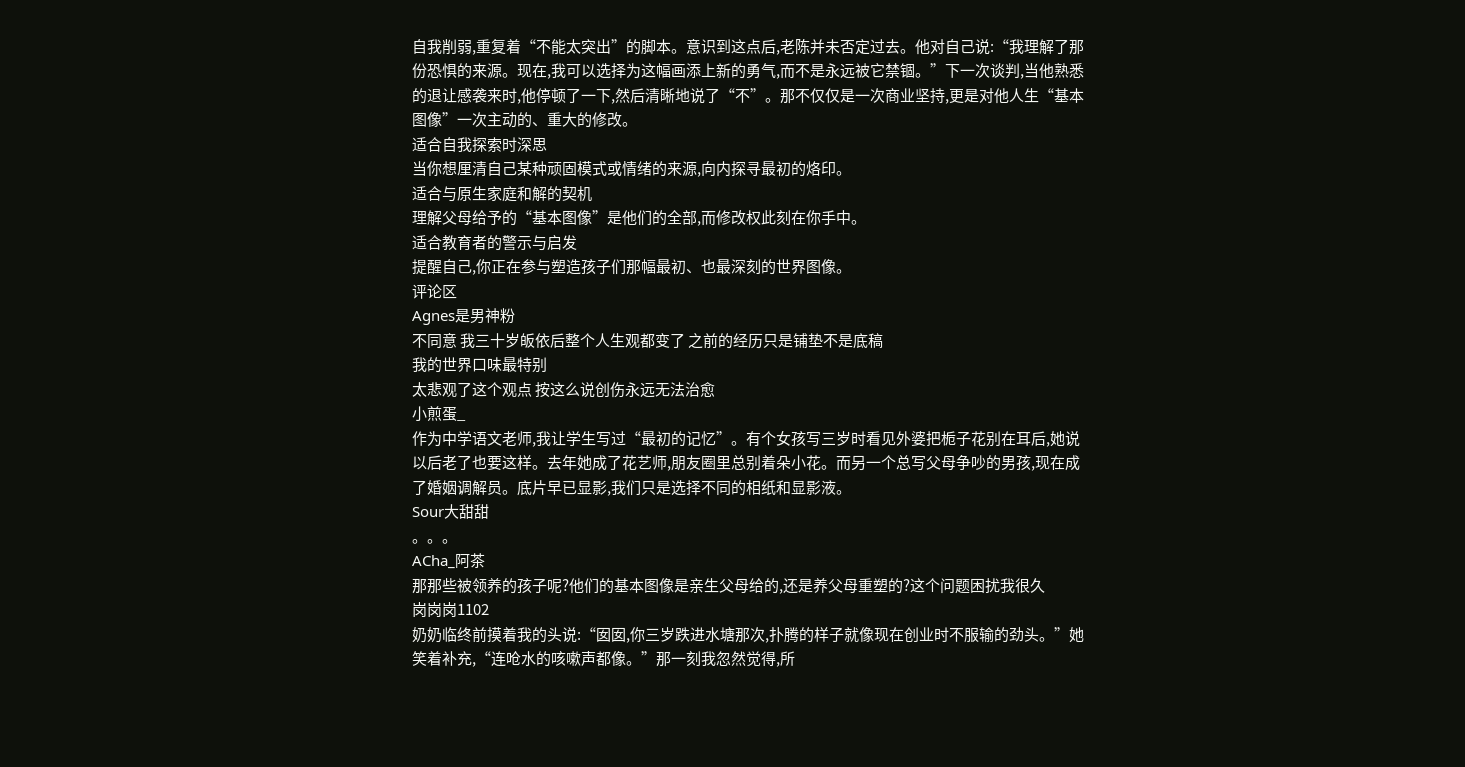自我削弱,重复着“不能太突出”的脚本。意识到这点后,老陈并未否定过去。他对自己说:“我理解了那份恐惧的来源。现在,我可以选择为这幅画添上新的勇气,而不是永远被它禁锢。”下一次谈判,当他熟悉的退让感袭来时,他停顿了一下,然后清晰地说了“不”。那不仅仅是一次商业坚持,更是对他人生“基本图像”一次主动的、重大的修改。
适合自我探索时深思
当你想厘清自己某种顽固模式或情绪的来源,向内探寻最初的烙印。
适合与原生家庭和解的契机
理解父母给予的“基本图像”是他们的全部,而修改权此刻在你手中。
适合教育者的警示与启发
提醒自己,你正在参与塑造孩子们那幅最初、也最深刻的世界图像。
评论区
Agnes是男神粉
不同意 我三十岁皈依后整个人生观都变了 之前的经历只是铺垫不是底稿
我的世界口味最特别
太悲观了这个观点 按这么说创伤永远无法治愈
小煎蛋_
作为中学语文老师,我让学生写过“最初的记忆”。有个女孩写三岁时看见外婆把栀子花别在耳后,她说以后老了也要这样。去年她成了花艺师,朋友圈里总别着朵小花。而另一个总写父母争吵的男孩,现在成了婚姻调解员。底片早已显影,我们只是选择不同的相纸和显影液。
Sour大甜甜
。。。
ACha_阿茶
那那些被领养的孩子呢?他们的基本图像是亲生父母给的,还是养父母重塑的?这个问题困扰我很久
岗岗岗1102
奶奶临终前摸着我的头说:“囡囡,你三岁跌进水塘那次,扑腾的样子就像现在创业时不服输的劲头。”她笑着补充,“连呛水的咳嗽声都像。”那一刻我忽然觉得,所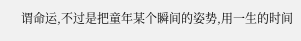谓命运,不过是把童年某个瞬间的姿势,用一生的时间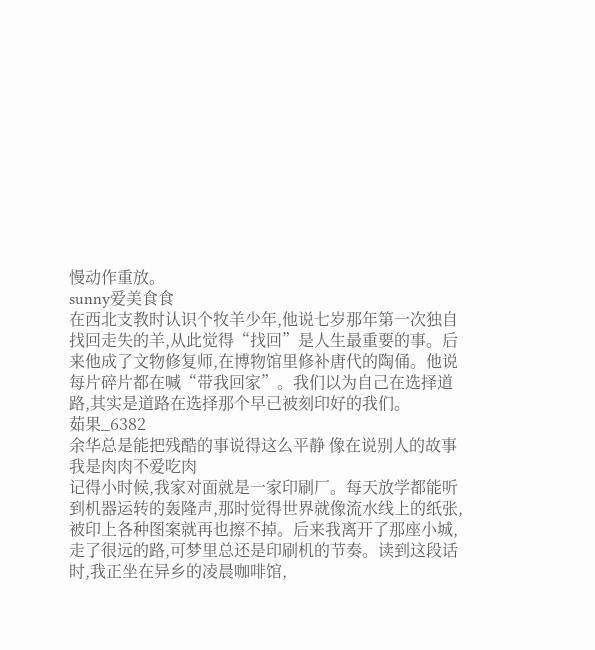慢动作重放。
sunny爱美食食
在西北支教时认识个牧羊少年,他说七岁那年第一次独自找回走失的羊,从此觉得“找回”是人生最重要的事。后来他成了文物修复师,在博物馆里修补唐代的陶俑。他说每片碎片都在喊“带我回家”。我们以为自己在选择道路,其实是道路在选择那个早已被刻印好的我们。
茹果_6382
余华总是能把残酷的事说得这么平静 像在说别人的故事
我是肉肉不爱吃肉
记得小时候,我家对面就是一家印刷厂。每天放学都能听到机器运转的轰隆声,那时觉得世界就像流水线上的纸张,被印上各种图案就再也擦不掉。后来我离开了那座小城,走了很远的路,可梦里总还是印刷机的节奏。读到这段话时,我正坐在异乡的凌晨咖啡馆,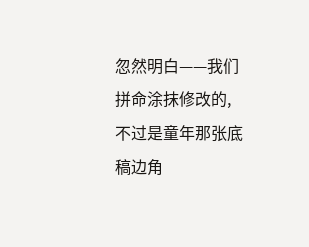忽然明白——我们拼命涂抹修改的,不过是童年那张底稿边角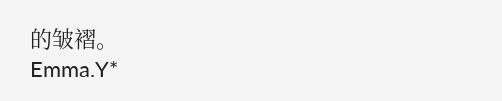的皱褶。
Emma.Y*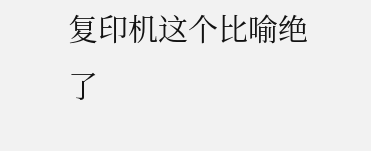复印机这个比喻绝了